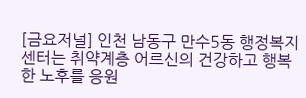[금요저널] 인천 남동구 만수5동 행정복지센터는 취약계층 어르신의 건강하고 행복한 노후를 응원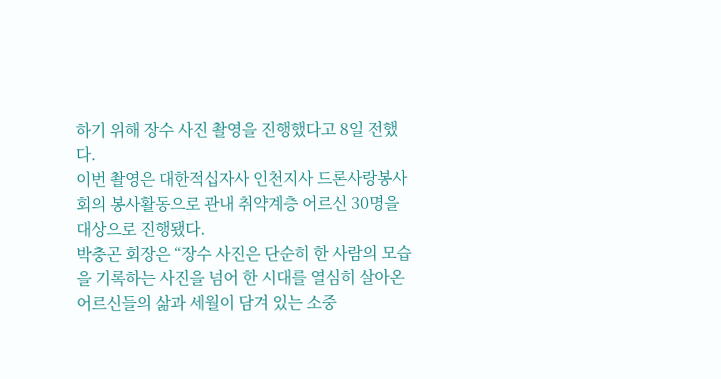하기 위해 장수 사진 촬영을 진행했다고 8일 전했다.
이번 촬영은 대한적십자사 인천지사 드론사랑봉사회의 봉사활동으로 관내 취약계층 어르신 30명을 대상으로 진행됐다.
박충곤 회장은 “장수 사진은 단순히 한 사람의 모습을 기록하는 사진을 넘어 한 시대를 열심히 살아온 어르신들의 삶과 세월이 담겨 있는 소중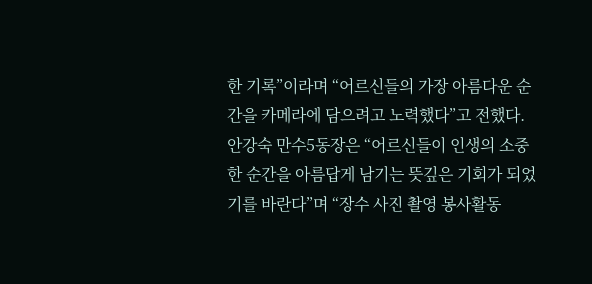한 기록”이라며 “어르신들의 가장 아름다운 순간을 카메라에 담으려고 노력했다”고 전했다.
안강숙 만수5동장은 “어르신들이 인생의 소중한 순간을 아름답게 남기는 뜻깊은 기회가 되었기를 바란다”며 “장수 사진 촬영 봉사활동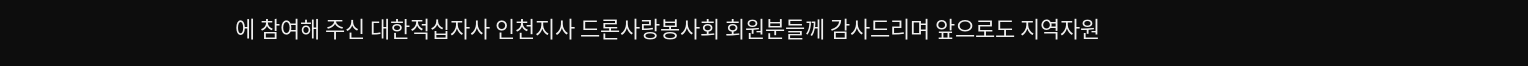에 참여해 주신 대한적십자사 인천지사 드론사랑봉사회 회원분들께 감사드리며 앞으로도 지역자원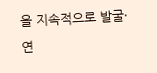을 지속적으로 발굴·연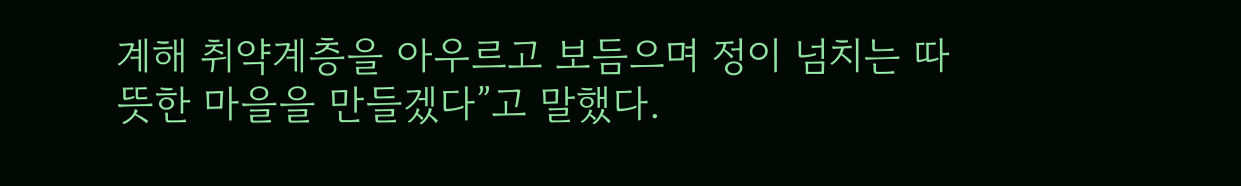계해 취약계층을 아우르고 보듬으며 정이 넘치는 따뜻한 마을을 만들겠다”고 말했다.